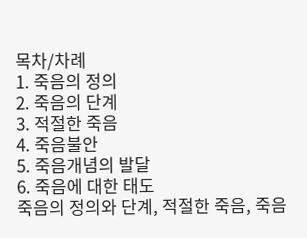목차/차례
1. 죽음의 정의
2. 죽음의 단계
3. 적절한 죽음
4. 죽음불안
5. 죽음개념의 발달
6. 죽음에 대한 태도
죽음의 정의와 단계, 적절한 죽음, 죽음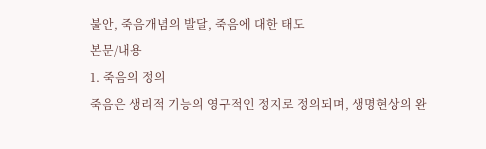불안, 죽음개념의 발달, 죽음에 대한 태도
본문/내용
1. 죽음의 정의
죽음은 생리적 기능의 영구적인 정지로 정의되며, 생명현상의 완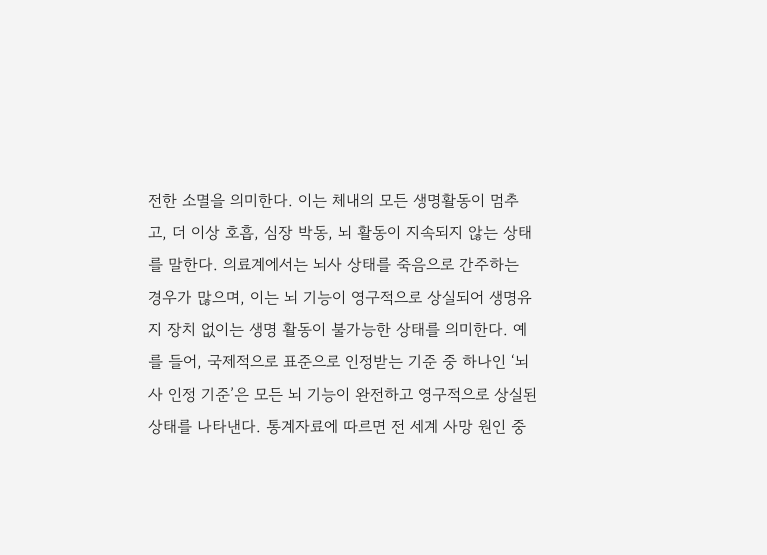전한 소멸을 의미한다. 이는 체내의 모든 생명활동이 멈추고, 더 이상 호흡, 심장 박동, 뇌 활동이 지속되지 않는 상태를 말한다. 의료계에서는 뇌사 상태를 죽음으로 간주하는 경우가 많으며, 이는 뇌 기능이 영구적으로 상실되어 생명유지 장치 없이는 생명 활동이 불가능한 상태를 의미한다. 예를 들어, 국제적으로 표준으로 인정받는 기준 중 하나인 ‘뇌사 인정 기준’은 모든 뇌 기능이 완전하고 영구적으로 상실된 상태를 나타낸다. 통계자료에 따르면 전 세계 사망 원인 중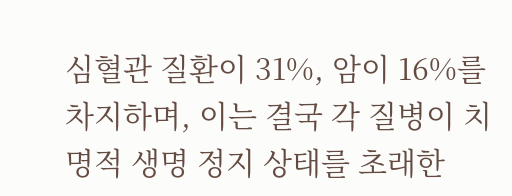심혈관 질환이 31%, 암이 16%를 차지하며, 이는 결국 각 질병이 치명적 생명 정지 상태를 초래한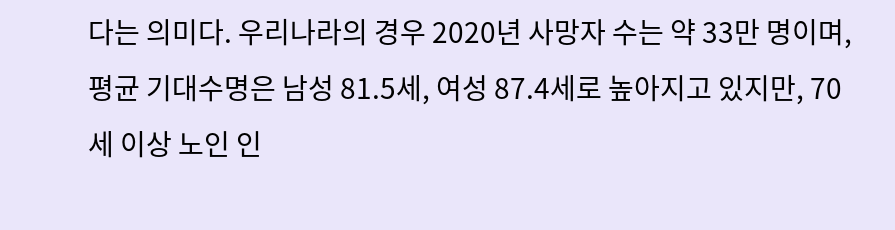다는 의미다. 우리나라의 경우 2020년 사망자 수는 약 33만 명이며, 평균 기대수명은 남성 81.5세, 여성 87.4세로 높아지고 있지만, 70세 이상 노인 인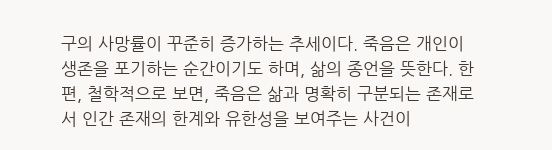구의 사망률이 꾸준히 증가하는 추세이다. 죽음은 개인이 생존을 포기하는 순간이기도 하며, 삶의 종언을 뜻한다. 한편, 철학적으로 보면, 죽음은 삶과 명확히 구분되는 존재로서 인간 존재의 한계와 유한성을 보여주는 사건이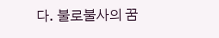다. 불로불사의 꿈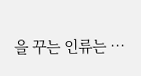을 꾸는 인류는 …